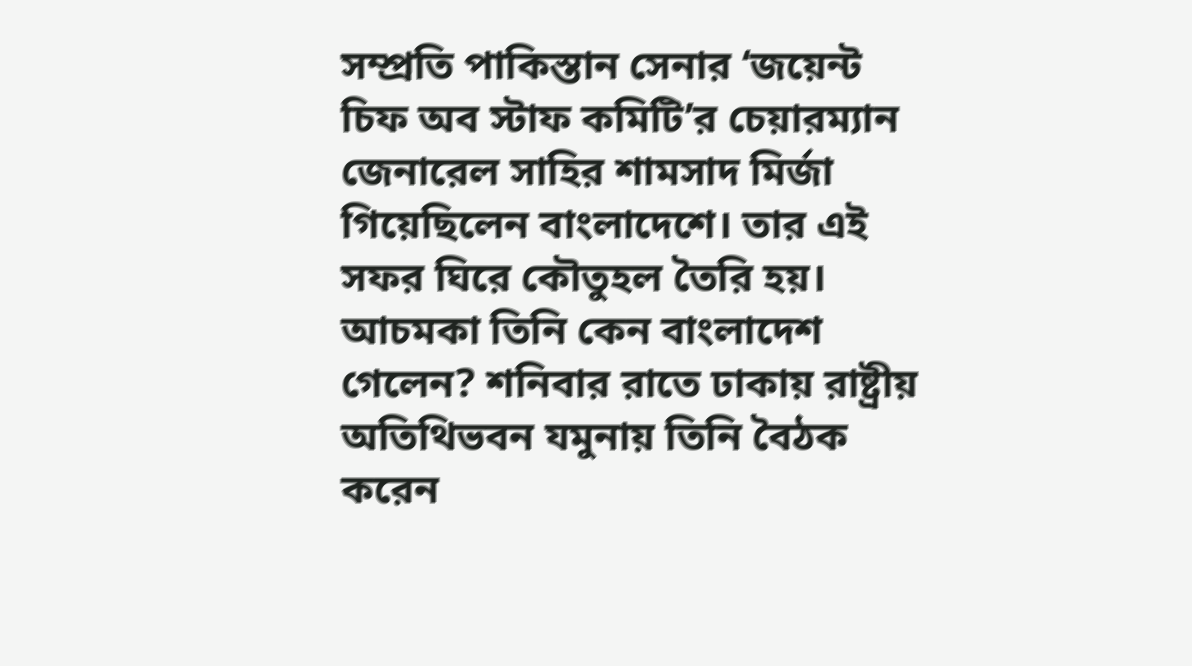সম্প্রতি পাকিস্তান সেনার ‘জয়েন্ট চিফ অব স্টাফ কমিটি’র চেয়ারম্যান জেনারেল সাহির শামসাদ মির্জা গিয়েছিলেন বাংলাদেশে। তার এই সফর ঘিরে কৌতুহল তৈরি হয়। আচমকা তিনি কেন বাংলাদেশ গেলেন? শনিবার রাতে ঢাকায় রাষ্ট্রীয় অতিথিভবন যমুনায় তিনি বৈঠক করেন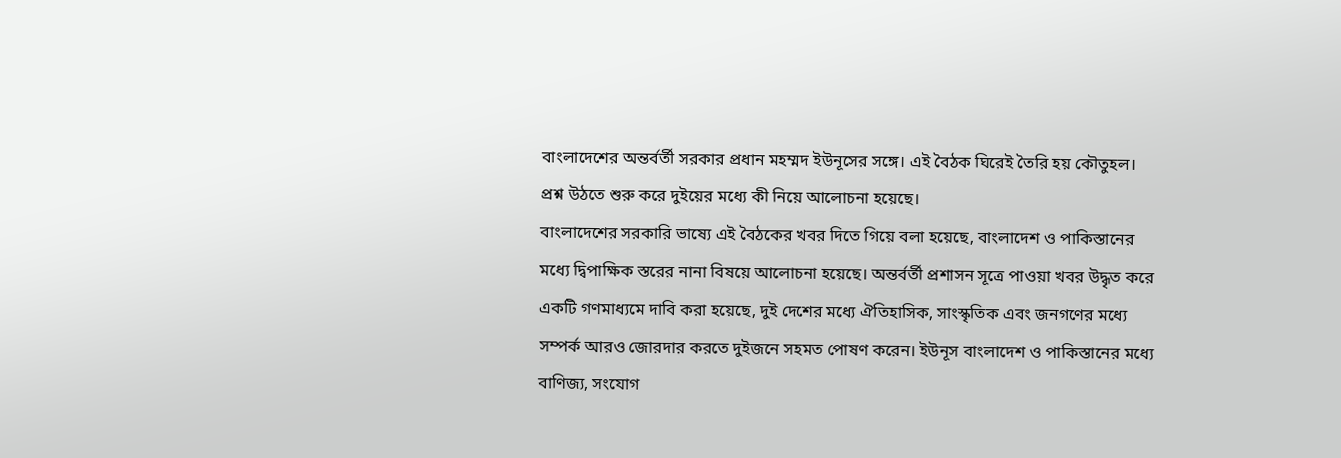বাংলাদেশের অন্তর্বর্তী সরকার প্রধান মহম্মদ ইউনূসের সঙ্গে। এই বৈঠক ঘিরেই তৈরি হয় কৌতুহল। প্রশ্ন উঠতে শুরু করে দুইয়ের মধ্যে কী নিয়ে আলোচনা হয়েছে।
বাংলাদেশের সরকারি ভাষ্যে এই বৈঠকের খবর দিতে গিয়ে বলা হয়েছে, বাংলাদেশ ও পাকিস্তানের মধ্যে দ্বিপাক্ষিক স্তরের নানা বিষয়ে আলোচনা হয়েছে। অন্তর্বর্তী প্রশাসন সূত্রে পাওয়া খবর উদ্ধৃত করে একটি গণমাধ্যমে দাবি করা হয়েছে, দুই দেশের মধ্যে ঐতিহাসিক, সাংস্কৃতিক এবং জনগণের মধ্যে সম্পর্ক আরও জোরদার করতে দুইজনে সহমত পোষণ করেন। ইউনূস বাংলাদেশ ও পাকিস্তানের মধ্যে বাণিজ্য, সংযোগ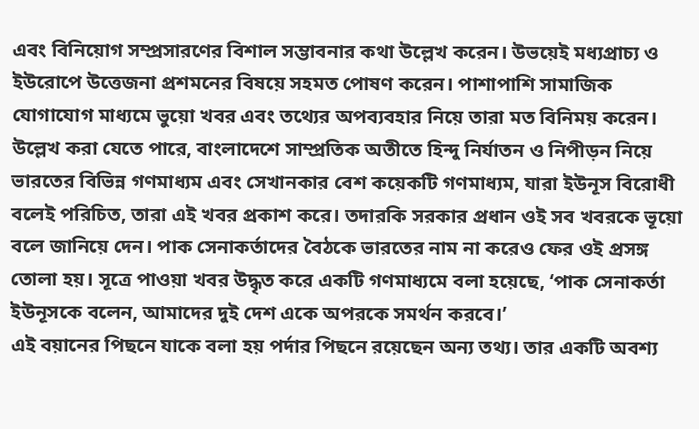এবং বিনিয়োগ সম্প্রসারণের বিশাল সম্ভাবনার কথা উল্লেখ করেন। উভয়েই মধ্যপ্রাচ্য ও ইউরোপে উত্তেজনা প্রশমনের বিষয়ে সহমত পোষণ করেন। পাশাপাশি সামাজিক যোগাযোগ মাধ্যমে ভুয়ো খবর এবং তথ্যের অপব্যবহার নিয়ে তারা মত বিনিময় করেন। উল্লেখ করা যেতে পারে, বাংলাদেশে সাম্প্রতিক অতীতে হিন্দু নির্যাতন ও নিপীড়ন নিয়ে ভারতের বিভিন্ন গণমাধ্যম এবং সেখানকার বেশ কয়েকটি গণমাধ্যম, যারা ইউনূস বিরোধী বলেই পরিচিত, তারা এই খবর প্রকাশ করে। তদারকি সরকার প্রধান ওই সব খবরকে ভূয়ো বলে জানিয়ে দেন। পাক সেনাকর্তাদের বৈঠকে ভারতের নাম না করেও ফের ওই প্রসঙ্গ তোলা হয়। সূত্রে পাওয়া খবর উদ্ধৃত করে একটি গণমাধ্যমে বলা হয়েছে, ‘পাক সেনাকর্তা ইউনূসকে বলেন, আমাদের দুই দেশ একে অপরকে সমর্থন করবে।’
এই বয়ানের পিছনে যাকে বলা হয় পর্দার পিছনে রয়েছেন অন্য তথ্য। তার একটি অবশ্য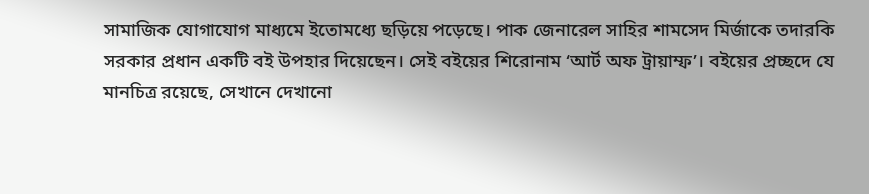সামাজিক যোগাযোগ মাধ্যমে ইতোমধ্যে ছড়িয়ে পড়েছে। পাক জেনারেল সাহির শামসেদ মির্জাকে তদারকি সরকার প্রধান একটি বই উপহার দিয়েছেন। সেই বইয়ের শিরোনাম ‘আর্ট অফ ট্রায়াম্ফ’। বইয়ের প্রচ্ছদে যে মানচিত্র রয়েছে, সেখানে দেখানো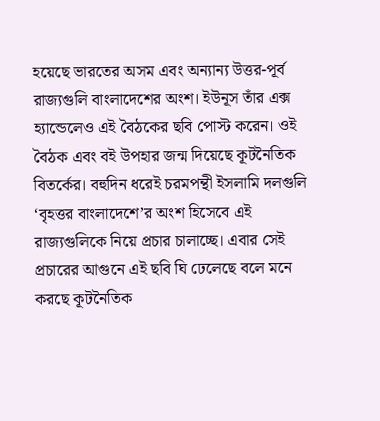হয়েছে ভারতের অসম এবং অন্যান্য উত্তর-পূর্ব রাজ্যগুলি বাংলাদেশের অংশ। ইউনূস তাঁর এক্স হ্যান্ডেলেও এই বৈঠকের ছবি পোস্ট করেন। ওই বৈঠক এবং বই উপহার জন্ম দিয়েছে কূটনৈতিক বিতর্কের। বহুদিন ধরেই চরমপন্থী ইসলামি দলগুলি ‘বৃহত্তর বাংলাদেশে’র অংশ হিসেবে এই রাজ্যগুলিকে নিয়ে প্রচার চালাচ্ছে। এবার সেই প্রচারের আগুনে এই ছবি ঘি ঢেলেছে বলে মনে করছে কূটনৈতিক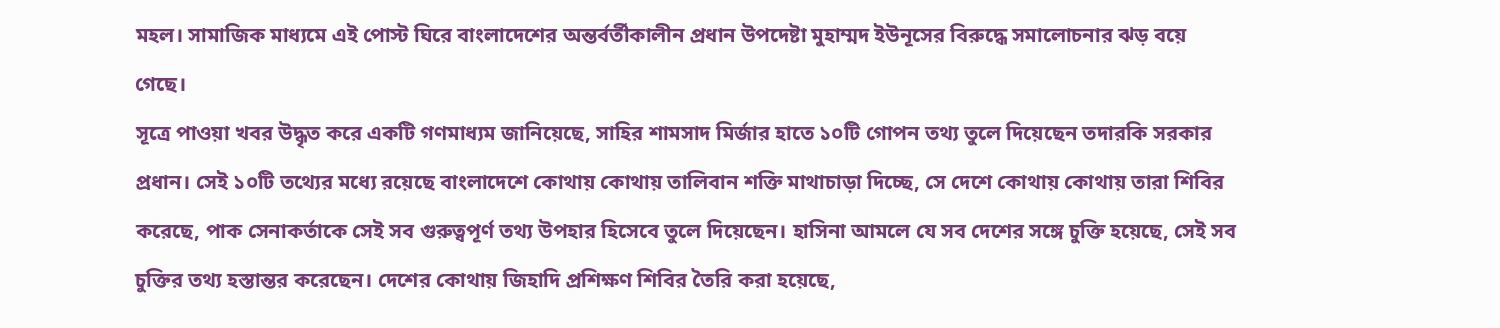মহল। সামাজিক মাধ্যমে এই পোস্ট ঘিরে বাংলাদেশের অন্তর্বর্তীকালীন প্রধান উপদেষ্টা মুহাম্মদ ইউনূসের বিরুদ্ধে সমালোচনার ঝড় বয়ে গেছে।
সূত্রে পাওয়া খবর উদ্ধৃত করে একটি গণমাধ্যম জানিয়েছে, সাহির শামসাদ মির্জার হাতে ১০টি গোপন তথ্য তুলে দিয়েছেন তদারকি সরকার প্রধান। সেই ১০টি তথ্যের মধ্যে রয়েছে বাংলাদেশে কোথায় কোথায় তালিবান শক্তি মাথাচাড়া দিচ্ছে, সে দেশে কোথায় কোথায় তারা শিবির করেছে, পাক সেনাকর্তাকে সেই সব গুরুত্বপূর্ণ তথ্য উপহার হিসেবে তুলে দিয়েছেন। হাসিনা আমলে যে সব দেশের সঙ্গে চুক্তি হয়েছে, সেই সব চুক্তির তথ্য হস্তান্তর করেছেন। দেশের কোথায় জিহাদি প্রশিক্ষণ শিবির তৈরি করা হয়েছে,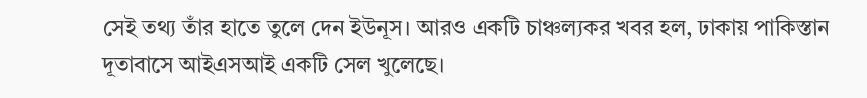সেই তথ্য তাঁর হাতে তুলে দেন ইউনূস। আরও একটি চাঞ্চল্যকর খবর হল, ঢাকায় পাকিস্তান দূতাবাসে আইএসআই একটি সেল খুলেছে।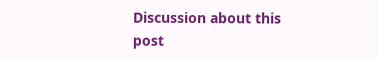Discussion about this post